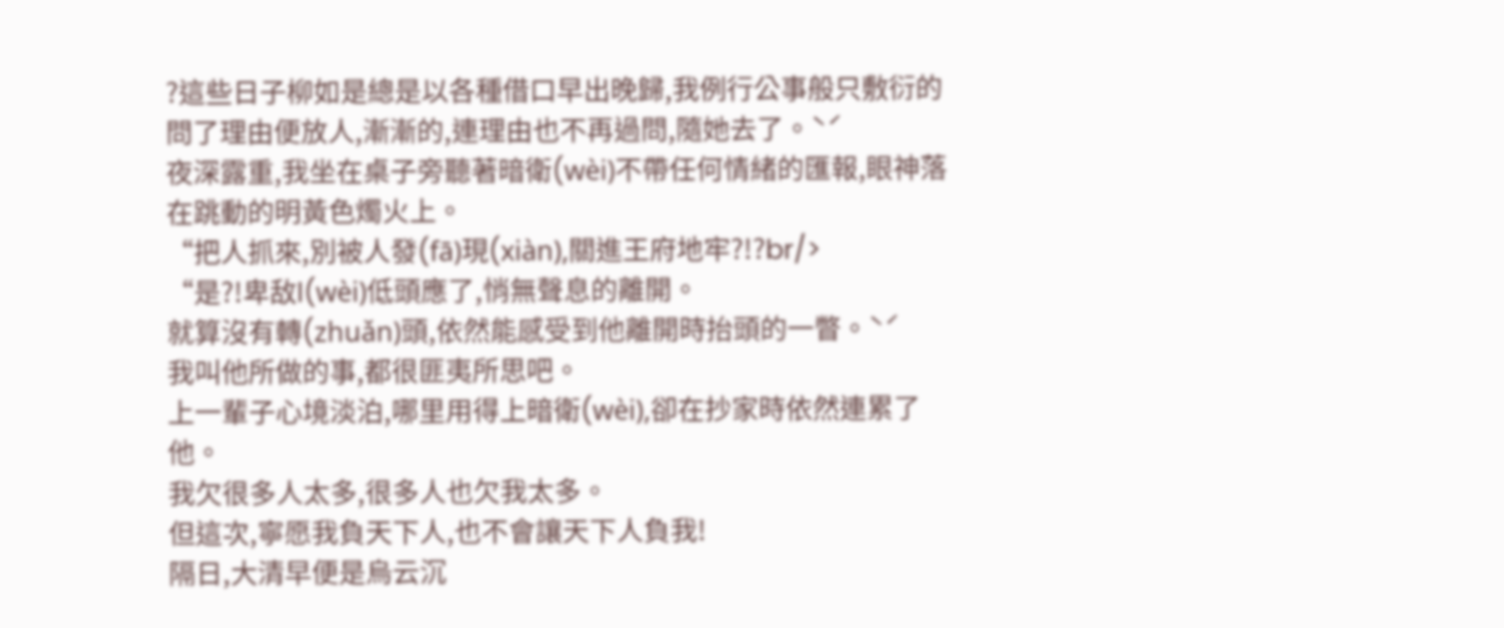?這些日子柳如是總是以各種借口早出晚歸,我例行公事般只敷衍的問了理由便放人,漸漸的,連理由也不再過問,隨她去了。ˋˊ
夜深露重,我坐在桌子旁聽著暗衛(wèi)不帶任何情緒的匯報,眼神落在跳動的明黃色燭火上。
“把人抓來,別被人發(fā)現(xiàn),關進王府地牢?!?br/>
“是?!卑敌l(wèi)低頭應了,悄無聲息的離開。
就算沒有轉(zhuǎn)頭,依然能感受到他離開時抬頭的一瞥。ˋˊ
我叫他所做的事,都很匪夷所思吧。
上一輩子心境淡泊,哪里用得上暗衛(wèi),卻在抄家時依然連累了他。
我欠很多人太多,很多人也欠我太多。
但這次,寧愿我負天下人,也不會讓天下人負我!
隔日,大清早便是烏云沉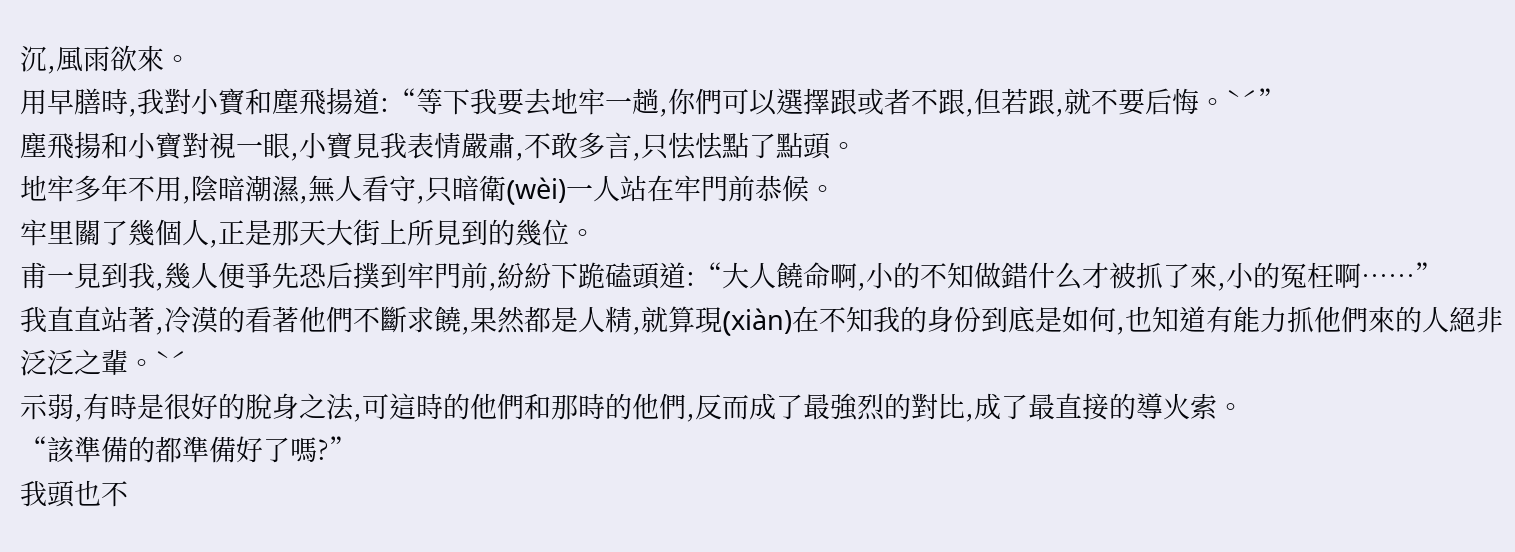沉,風雨欲來。
用早膳時,我對小寶和塵飛揚道:“等下我要去地牢一趟,你們可以選擇跟或者不跟,但若跟,就不要后悔。ˋˊ”
塵飛揚和小寶對視一眼,小寶見我表情嚴肅,不敢多言,只怯怯點了點頭。
地牢多年不用,陰暗潮濕,無人看守,只暗衛(wèi)一人站在牢門前恭候。
牢里關了幾個人,正是那天大街上所見到的幾位。
甫一見到我,幾人便爭先恐后撲到牢門前,紛紛下跪磕頭道:“大人饒命啊,小的不知做錯什么才被抓了來,小的冤枉啊……”
我直直站著,冷漠的看著他們不斷求饒,果然都是人精,就算現(xiàn)在不知我的身份到底是如何,也知道有能力抓他們來的人絕非泛泛之輩。ˋˊ
示弱,有時是很好的脫身之法,可這時的他們和那時的他們,反而成了最強烈的對比,成了最直接的導火索。
“該準備的都準備好了嗎?”
我頭也不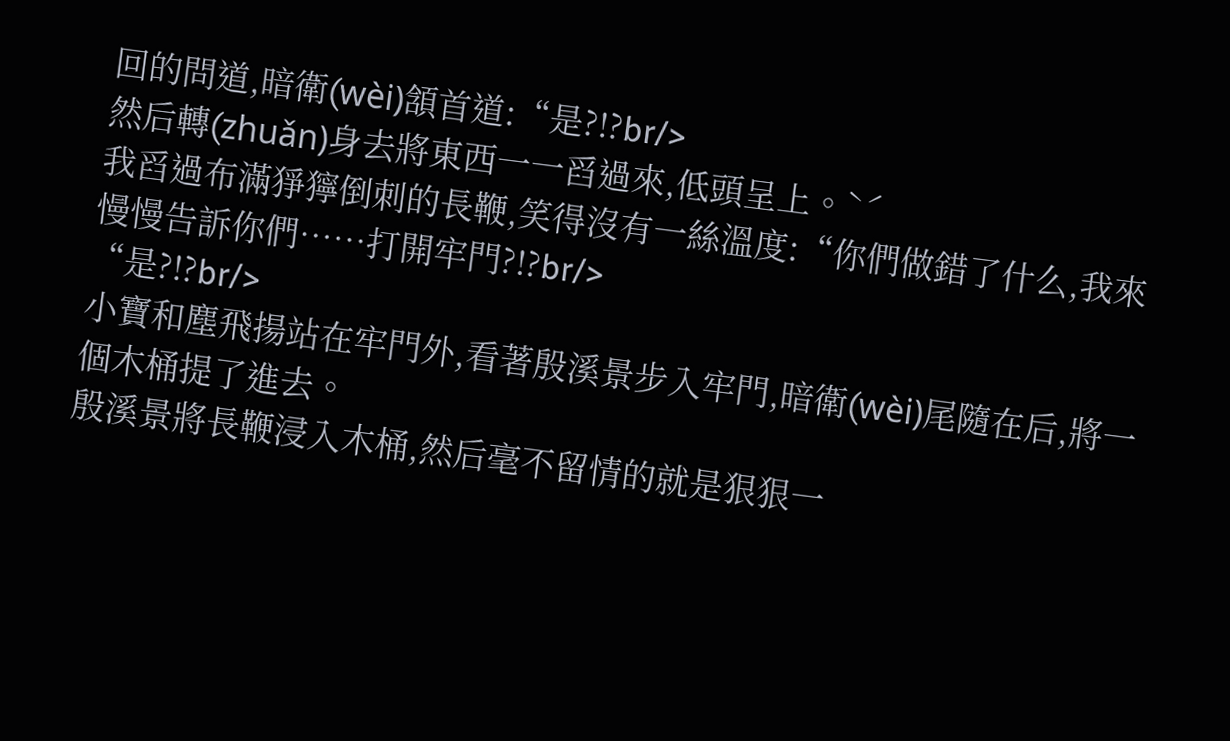回的問道,暗衛(wèi)頷首道:“是?!?br/>
然后轉(zhuǎn)身去將東西一一舀過來,低頭呈上。ˋˊ
我舀過布滿猙獰倒刺的長鞭,笑得沒有一絲溫度:“你們做錯了什么,我來慢慢告訴你們……打開牢門?!?br/>
“是?!?br/>
小寶和塵飛揚站在牢門外,看著殷溪景步入牢門,暗衛(wèi)尾隨在后,將一個木桶提了進去。
殷溪景將長鞭浸入木桶,然后毫不留情的就是狠狠一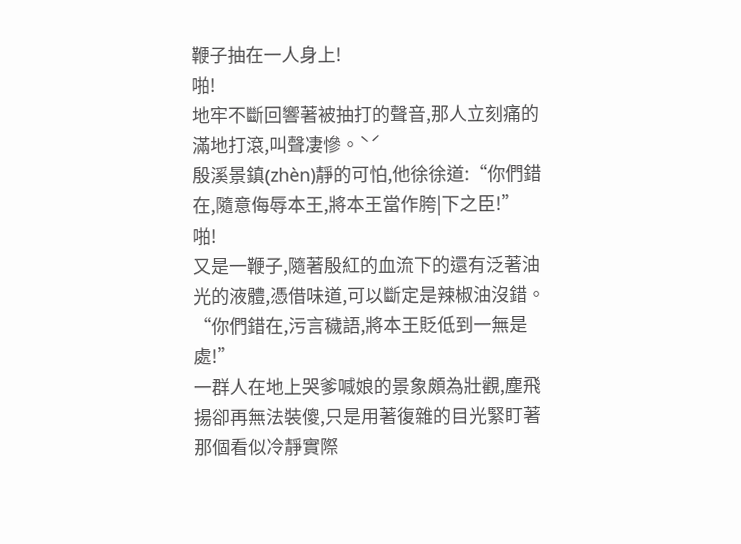鞭子抽在一人身上!
啪!
地牢不斷回響著被抽打的聲音,那人立刻痛的滿地打滾,叫聲凄慘。ˋˊ
殷溪景鎮(zhèn)靜的可怕,他徐徐道:“你們錯在,隨意侮辱本王,將本王當作胯|下之臣!”
啪!
又是一鞭子,隨著殷紅的血流下的還有泛著油光的液體,憑借味道,可以斷定是辣椒油沒錯。
“你們錯在,污言穢語,將本王貶低到一無是處!”
一群人在地上哭爹喊娘的景象頗為壯觀,塵飛揚卻再無法裝傻,只是用著復雜的目光緊盯著那個看似冷靜實際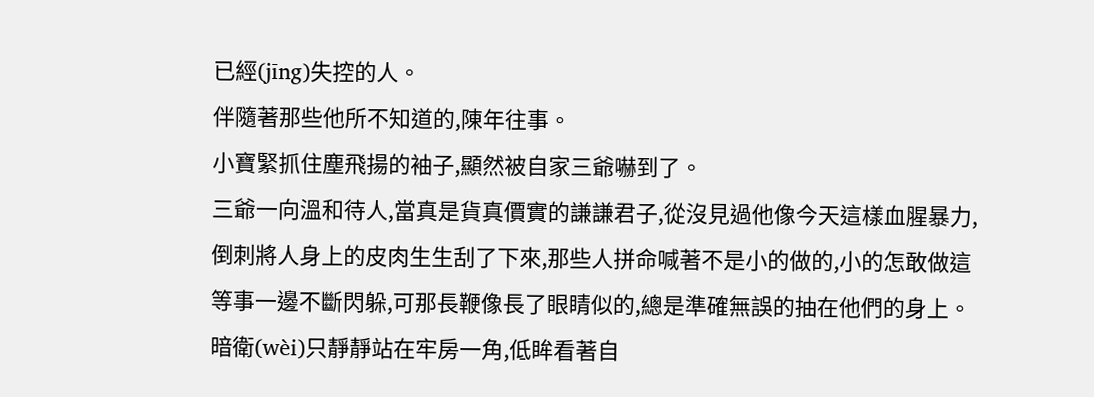已經(jīng)失控的人。
伴隨著那些他所不知道的,陳年往事。
小寶緊抓住塵飛揚的袖子,顯然被自家三爺嚇到了。
三爺一向溫和待人,當真是貨真價實的謙謙君子,從沒見過他像今天這樣血腥暴力,倒刺將人身上的皮肉生生刮了下來,那些人拼命喊著不是小的做的,小的怎敢做這等事一邊不斷閃躲,可那長鞭像長了眼睛似的,總是準確無誤的抽在他們的身上。
暗衛(wèi)只靜靜站在牢房一角,低眸看著自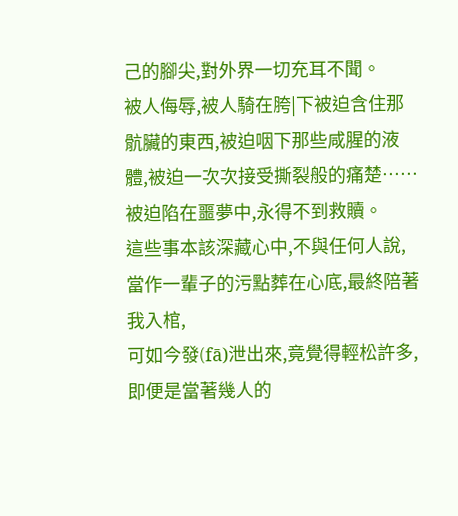己的腳尖,對外界一切充耳不聞。
被人侮辱,被人騎在胯|下被迫含住那骯臟的東西,被迫咽下那些咸腥的液體,被迫一次次接受撕裂般的痛楚……被迫陷在噩夢中,永得不到救贖。
這些事本該深藏心中,不與任何人說,當作一輩子的污點葬在心底,最終陪著我入棺,
可如今發(fā)泄出來,竟覺得輕松許多,即便是當著幾人的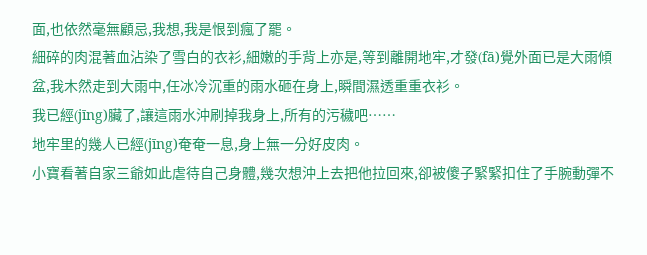面,也依然毫無顧忌,我想,我是恨到瘋了罷。
細碎的肉混著血沾染了雪白的衣衫,細嫩的手背上亦是,等到離開地牢,才發(fā)覺外面已是大雨傾盆,我木然走到大雨中,任冰冷沉重的雨水砸在身上,瞬間濕透重重衣衫。
我已經(jīng)臟了,讓這雨水沖刷掉我身上,所有的污穢吧……
地牢里的幾人已經(jīng)奄奄一息,身上無一分好皮肉。
小寶看著自家三爺如此虐待自己身體,幾次想沖上去把他拉回來,卻被傻子緊緊扣住了手腕動彈不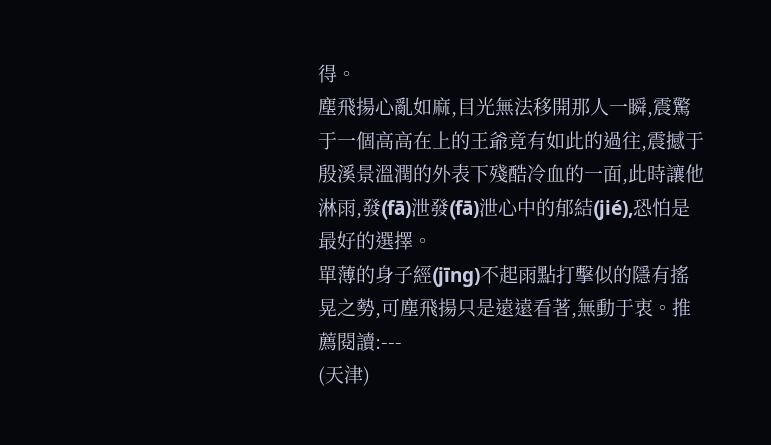得。
塵飛揚心亂如麻,目光無法移開那人一瞬,震驚于一個高高在上的王爺竟有如此的過往,震撼于殷溪景溫潤的外表下殘酷冷血的一面,此時讓他淋雨,發(fā)泄發(fā)泄心中的郁結(jié),恐怕是最好的選擇。
單薄的身子經(jīng)不起雨點打擊似的隱有搖晃之勢,可塵飛揚只是遠遠看著,無動于衷。推薦閱讀:---
(天津)